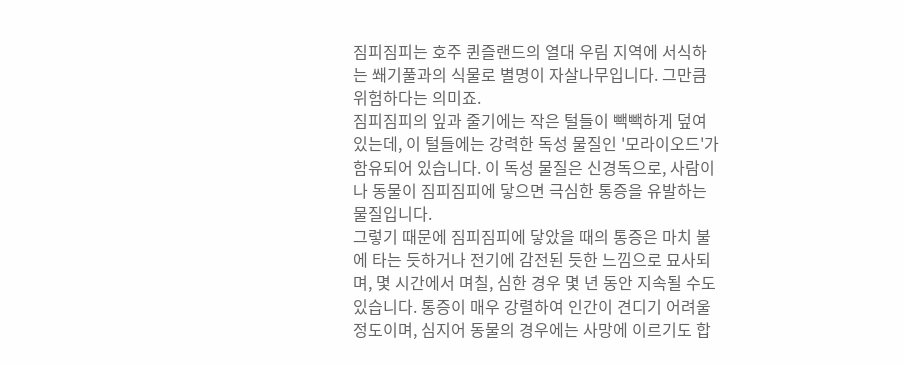짐피짐피는 호주 퀸즐랜드의 열대 우림 지역에 서식하는 쐐기풀과의 식물로 별명이 자살나무입니다. 그만큼 위험하다는 의미죠.
짐피짐피의 잎과 줄기에는 작은 털들이 빽빽하게 덮여 있는데, 이 털들에는 강력한 독성 물질인 '모라이오드'가 함유되어 있습니다. 이 독성 물질은 신경독으로, 사람이나 동물이 짐피짐피에 닿으면 극심한 통증을 유발하는 물질입니다.
그렇기 때문에 짐피짐피에 닿았을 때의 통증은 마치 불에 타는 듯하거나 전기에 감전된 듯한 느낌으로 묘사되며, 몇 시간에서 며칠, 심한 경우 몇 년 동안 지속될 수도 있습니다. 통증이 매우 강렬하여 인간이 견디기 어려울 정도이며, 심지어 동물의 경우에는 사망에 이르기도 합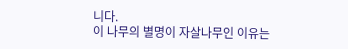니다.
이 나무의 별명이 자살나무인 이유는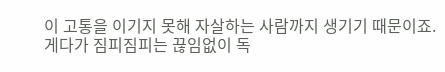이 고통을 이기지 못해 자살하는 사람까지 생기기 때문이죠.
게다가 짐피짐피는 끊임없이 독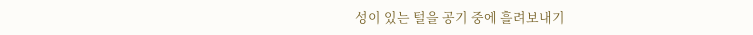성이 있는 털을 공기 중에 흘려보내기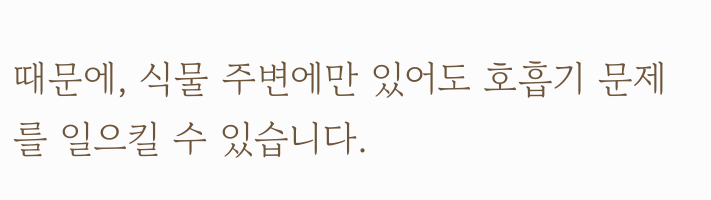때문에, 식물 주변에만 있어도 호흡기 문제를 일으킬 수 있습니다.